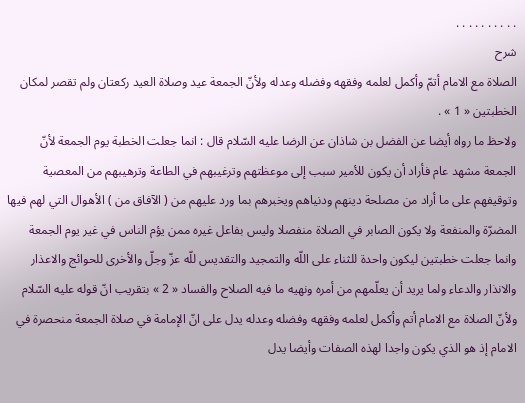. . . . . . . . . .
شرح
الصلاة مع الامام أتمّ وأكمل لعلمه وفقهه وفضله وعدله ولأنّ الجمعة عيد وصلاة العيد ركعتان ولم تقصر لمكان الخطبتين « 1 » .
ولاحظ ما رواه أيضا عن الفضل بن شاذان عن الرضا عليه السّلام قال : انما جعلت الخطبة يوم الجمعة لأنّ الجمعة مشهد عام فأراد أن يكون للأمير سبب إلى موعظتهم وترغيبهم في الطاعة وترهيبهم من المعصية وتوقيفهم على ما أراد من مصلحة دينهم ودنياهم ويخبرهم بما ورد عليهم من ( الآفاق من ) الأهوال التي لهم فيها المضرّة والمنفعة ولا يكون الصابر في الصلاة منفصلا وليس بفاعل غيره ممن يؤم الناس في غير يوم الجمعة وانما جعلت خطبتين ليكون واحدة للثناء على اللّه والتمجيد والتقديس للّه عزّ وجلّ والأخرى للحوائج والاعذار والانذار والدعاء ولما يريد أن يعلّمهم من أمره ونهيه ما فيه الصلاح والفساد « 2 » بتقريب انّ قوله عليه السّلام ولأنّ الصلاة مع الامام أتم وأكمل لعلمه وفقهه وفضله وعدله يدل على انّ الإمامة في صلاة الجمعة منحصرة في الامام إذ هو الذي يكون واجدا لهذه الصفات وأيضا يدل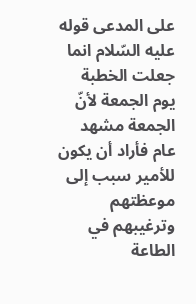على المدعى قوله عليه السّلام انما جعلت الخطبة يوم الجمعة لأنّ الجمعة مشهد عام فأراد أن يكون للأمير سبب إلى موعظتهم وترغيبهم في الطاعة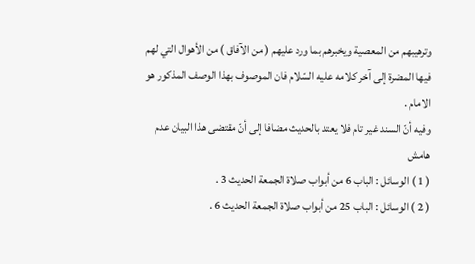وترهيبهم من المعصية ويخبرهم بما ورد عليهم ( من الآفاق ) من الأهوال التي لهم فيها المضرة إلى آخر كلامه عليه السّلام فان الموصوف بهذا الوصف المذكور هو الامام .
وفيه أنّ السند غير تام فلا يعتد بالحديث مضافا إلى أنّ مقتضى هذا البيان عدم
هامش
( 1 ) الوسائل : الباب 6 من أبواب صلاة الجمعة الحديث 3 .
( 2 ) الوسائل : الباب 25 من أبواب صلاة الجمعة الحديث 6 .